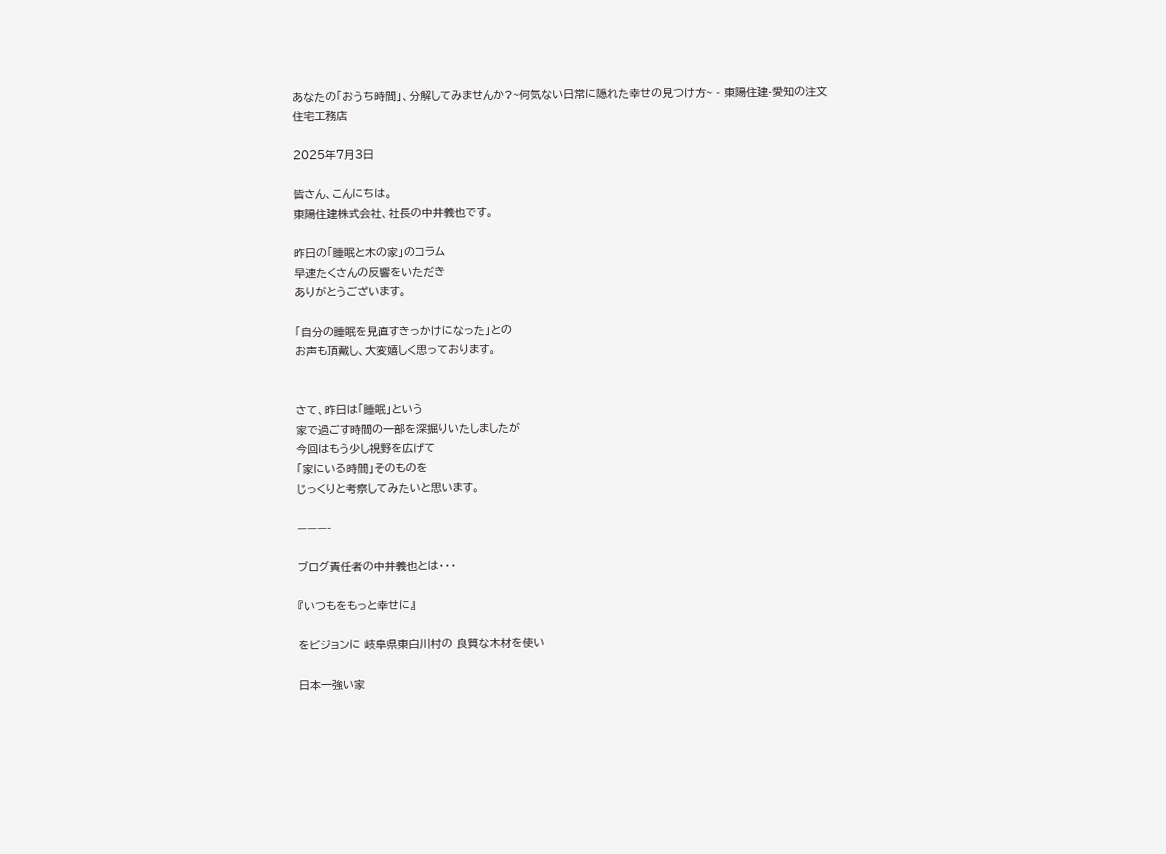あなたの「おうち時間」、分解してみませんか?~何気ない日常に隠れた幸せの見つけ方~ - 東陽住建-愛知の注文住宅工務店

2025年7月3日

皆さん、こんにちは。
東陽住建株式会社、社長の中井義也です。

昨日の「睡眠と木の家」のコラム
早速たくさんの反響をいただき
ありがとうございます。

「自分の睡眠を見直すきっかけになった」との
お声も頂戴し、大変嬉しく思っております。


さて、昨日は「睡眠」という
家で過ごす時間の一部を深掘りいたしましたが
今回はもう少し視野を広げて
「家にいる時間」そのものを
じっくりと考察してみたいと思います。

———-

ブログ責任者の中井義也とは・・・

『いつもをもっと幸せに』

をビジョンに 岐阜県東白川村の 良質な木材を使い

日本一強い家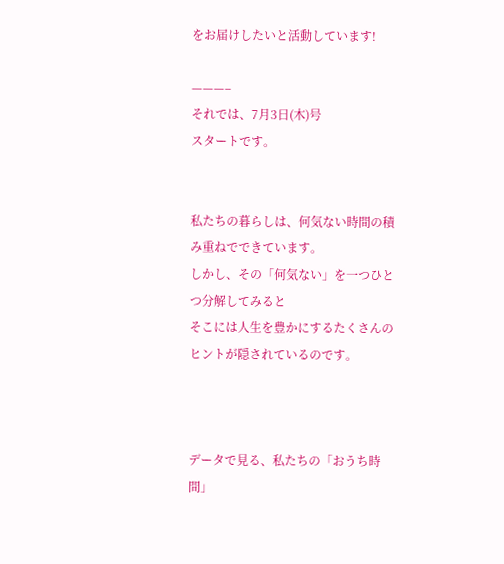をお届けしたいと活動しています!

———–
それでは、7月3日(木)号
スタートです。


私たちの暮らしは、何気ない時間の積み重ねでできています。
しかし、その「何気ない」を一つひとつ分解してみると
そこには人生を豊かにするたくさんのヒントが隠されているのです。



データで見る、私たちの「おうち時間」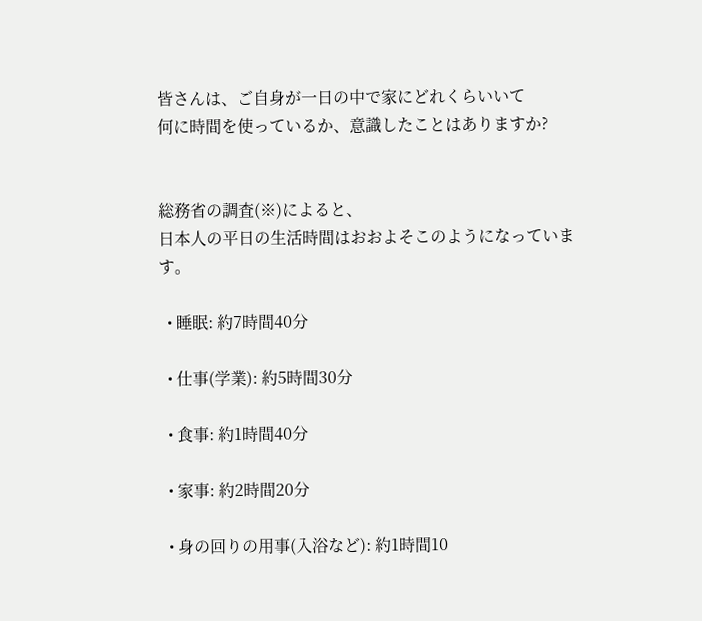皆さんは、ご自身が一日の中で家にどれくらいいて
何に時間を使っているか、意識したことはありますか?


総務省の調査(※)によると、
日本人の平日の生活時間はおおよそこのようになっています。

  • 睡眠: 約7時間40分

  • 仕事(学業): 約5時間30分

  • 食事: 約1時間40分

  • 家事: 約2時間20分

  • 身の回りの用事(入浴など): 約1時間10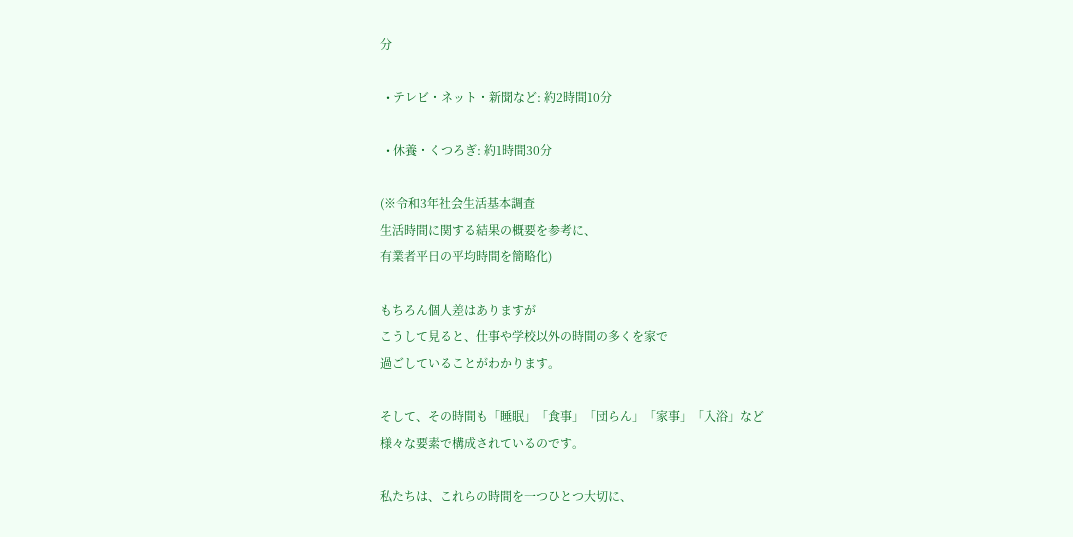分

  • テレビ・ネット・新聞など: 約2時間10分

  • 休養・くつろぎ: 約1時間30分

(※令和3年社会生活基本調査
生活時間に関する結果の概要を参考に、
有業者平日の平均時間を簡略化)

もちろん個人差はありますが
こうして見ると、仕事や学校以外の時間の多くを家で
過ごしていることがわかります。

そして、その時間も「睡眠」「食事」「団らん」「家事」「入浴」など
様々な要素で構成されているのです。

私たちは、これらの時間を一つひとつ大切に、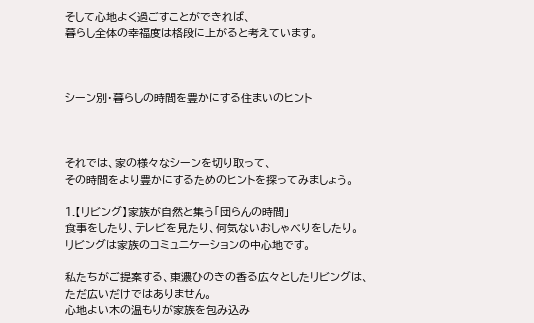そして心地よく過ごすことができれば、
暮らし全体の幸福度は格段に上がると考えています。



シーン別・暮らしの時間を豊かにする住まいのヒント



それでは、家の様々なシーンを切り取って、
その時間をより豊かにするためのヒントを探ってみましょう。

1.【リビング】家族が自然と集う「団らんの時間」
食事をしたり、テレビを見たり、何気ないおしゃべりをしたり。
リビングは家族のコミュニケーションの中心地です。

私たちがご提案する、東濃ひのきの香る広々としたリビングは、
ただ広いだけではありません。
心地よい木の温もりが家族を包み込み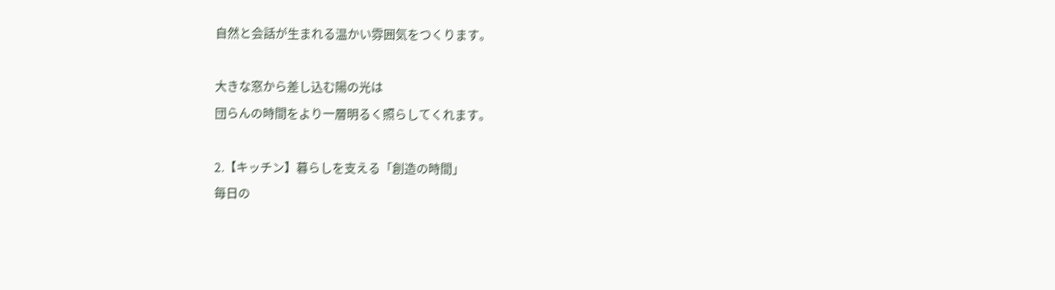自然と会話が生まれる温かい雰囲気をつくります。

大きな窓から差し込む陽の光は
団らんの時間をより一層明るく照らしてくれます。

2.【キッチン】暮らしを支える「創造の時間」
毎日の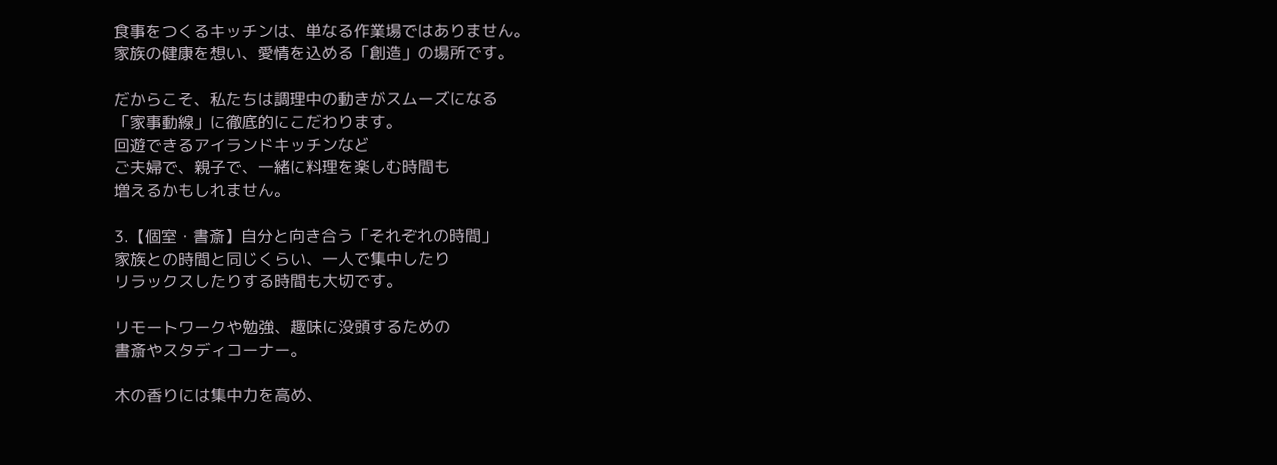食事をつくるキッチンは、単なる作業場ではありません。
家族の健康を想い、愛情を込める「創造」の場所です。

だからこそ、私たちは調理中の動きがスムーズになる
「家事動線」に徹底的にこだわります。
回遊できるアイランドキッチンなど
ご夫婦で、親子で、一緒に料理を楽しむ時間も
増えるかもしれません。

3.【個室・書斎】自分と向き合う「それぞれの時間」
家族との時間と同じくらい、一人で集中したり
リラックスしたりする時間も大切です。

リモートワークや勉強、趣味に没頭するための
書斎やスタディコーナー。

木の香りには集中力を高め、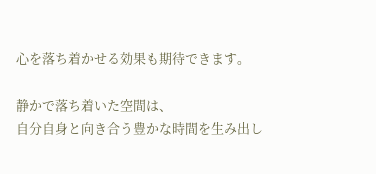心を落ち着かせる効果も期待できます。

静かで落ち着いた空間は、
自分自身と向き合う豊かな時間を生み出し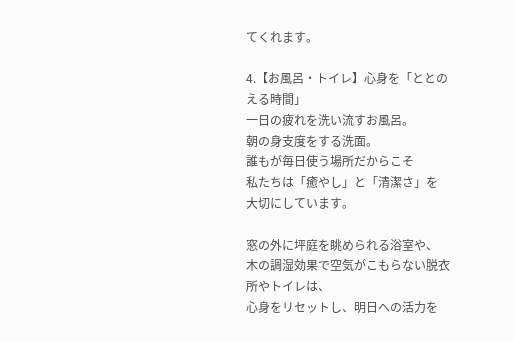てくれます。

4.【お風呂・トイレ】心身を「ととのえる時間」
一日の疲れを洗い流すお風呂。
朝の身支度をする洗面。
誰もが毎日使う場所だからこそ
私たちは「癒やし」と「清潔さ」を
大切にしています。

窓の外に坪庭を眺められる浴室や、
木の調湿効果で空気がこもらない脱衣所やトイレは、
心身をリセットし、明日への活力を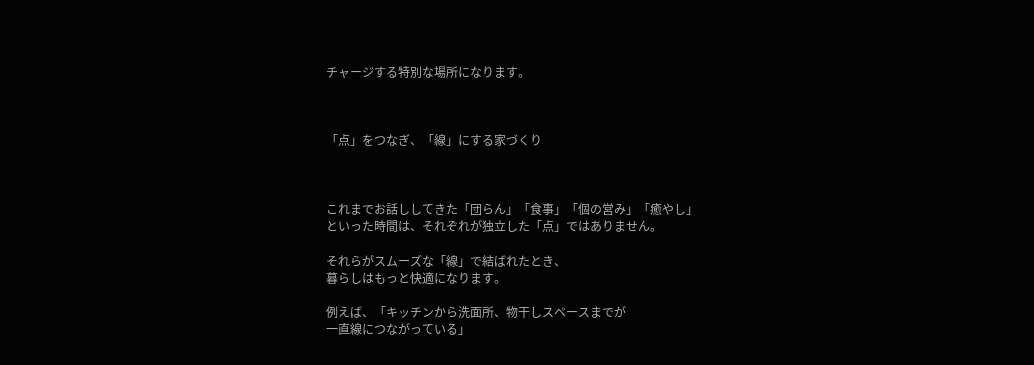チャージする特別な場所になります。



「点」をつなぎ、「線」にする家づくり



これまでお話ししてきた「団らん」「食事」「個の営み」「癒やし」
といった時間は、それぞれが独立した「点」ではありません。

それらがスムーズな「線」で結ばれたとき、
暮らしはもっと快適になります。

例えば、「キッチンから洗面所、物干しスペースまでが
一直線につながっている」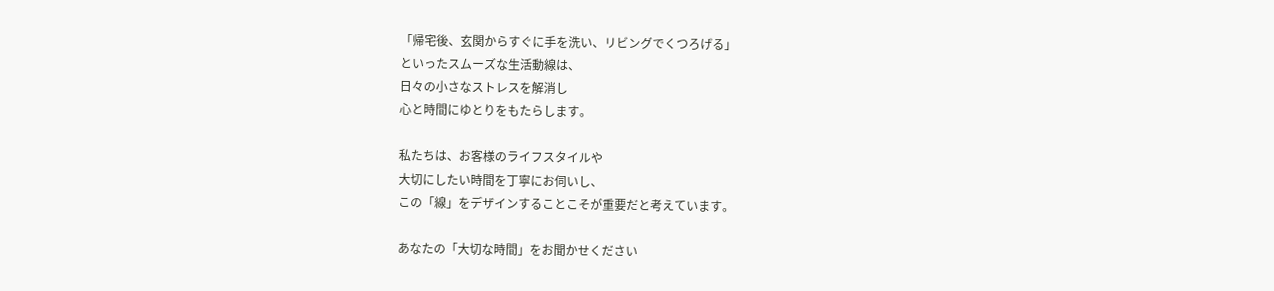「帰宅後、玄関からすぐに手を洗い、リビングでくつろげる」
といったスムーズな生活動線は、
日々の小さなストレスを解消し
心と時間にゆとりをもたらします。

私たちは、お客様のライフスタイルや
大切にしたい時間を丁寧にお伺いし、
この「線」をデザインすることこそが重要だと考えています。

あなたの「大切な時間」をお聞かせください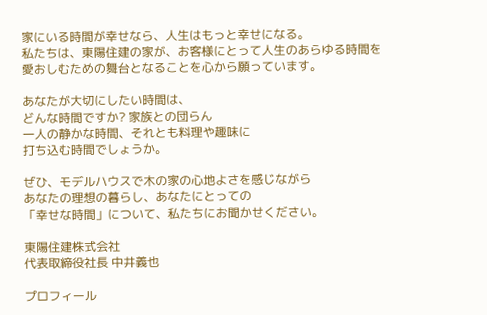家にいる時間が幸せなら、人生はもっと幸せになる。
私たちは、東陽住建の家が、お客様にとって人生のあらゆる時間を
愛おしむための舞台となることを心から願っています。

あなたが大切にしたい時間は、
どんな時間ですか? 家族との団らん
一人の静かな時間、それとも料理や趣味に
打ち込む時間でしょうか。

ぜひ、モデルハウスで木の家の心地よさを感じながら
あなたの理想の暮らし、あなたにとっての
「幸せな時間」について、私たちにお聞かせください。

東陽住建株式会社
代表取締役社長 中井義也

プロフィール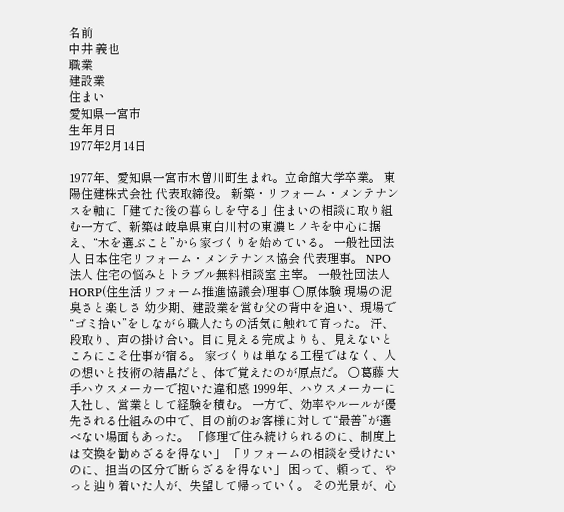名前
中井 義也
職業
建設業
住まい
愛知県一宮市
生年月日
1977年2月14日

1977年、愛知県一宮市木曽川町生まれ。立命館大学卒業。 東陽住建株式会社 代表取締役。 新築・リフォーム・メンテナンスを軸に「建てた後の暮らしを守る」住まいの相談に取り組む一方で、新築は岐阜県東白川村の東濃ヒノキを中心に据え、“木を選ぶこと”から家づくりを始めている。 一般社団法人 日本住宅リフォーム・メンテナンス協会 代表理事。 NPO法人 住宅の悩みとトラブル無料相談室 主宰。 一般社団法人HORP(住生活リフォーム推進協議会)理事 〇原体験 現場の泥臭さと楽しさ 幼少期、建設業を営む父の背中を追い、現場で“ゴミ拾い”をしながら職人たちの活気に触れて育った。 汗、段取り、声の掛け合い。目に見える完成よりも、見えないところにこそ仕事が宿る。 家づくりは単なる工程ではなく、人の想いと技術の結晶だと、体で覚えたのが原点だ。 〇葛藤 大手ハウスメーカーで抱いた違和感 1999年、ハウスメーカーに入社し、営業として経験を積む。 一方で、効率やルールが優先される仕組みの中で、目の前のお客様に対して“最善”が選べない場面もあった。 「修理で住み続けられるのに、制度上は交換を勧めざるを得ない」 「リフォームの相談を受けたいのに、担当の区分で断らざるを得ない」 困って、頼って、やっと辿り着いた人が、失望して帰っていく。 その光景が、心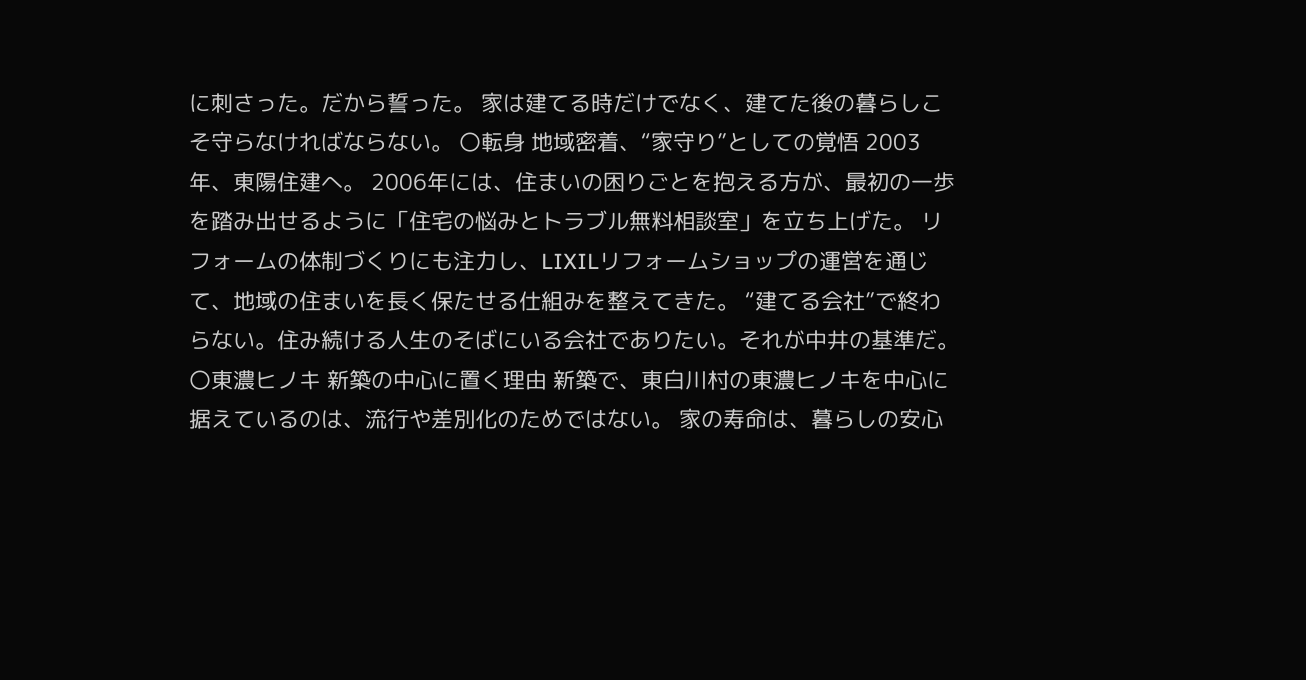に刺さった。だから誓った。 家は建てる時だけでなく、建てた後の暮らしこそ守らなければならない。 〇転身 地域密着、“家守り”としての覚悟 2003年、東陽住建へ。 2006年には、住まいの困りごとを抱える方が、最初の一歩を踏み出せるように「住宅の悩みとトラブル無料相談室」を立ち上げた。 リフォームの体制づくりにも注力し、LIXILリフォームショップの運営を通じて、地域の住まいを長く保たせる仕組みを整えてきた。 “建てる会社”で終わらない。住み続ける人生のそばにいる会社でありたい。それが中井の基準だ。 〇東濃ヒノキ 新築の中心に置く理由 新築で、東白川村の東濃ヒノキを中心に据えているのは、流行や差別化のためではない。 家の寿命は、暮らしの安心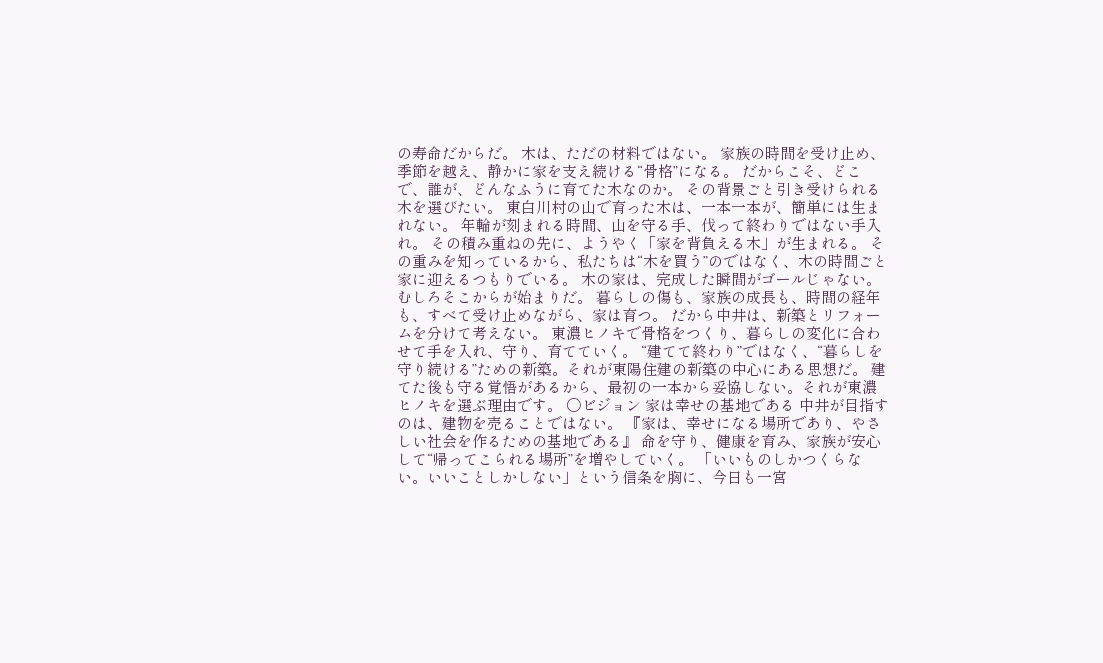の寿命だからだ。 木は、ただの材料ではない。 家族の時間を受け止め、季節を越え、静かに家を支え続ける“骨格”になる。 だからこそ、どこで、誰が、どんなふうに育てた木なのか。 その背景ごと引き受けられる木を選びたい。 東白川村の山で育った木は、一本一本が、簡単には生まれない。 年輪が刻まれる時間、山を守る手、伐って終わりではない手入れ。 その積み重ねの先に、ようやく「家を背負える木」が生まれる。 その重みを知っているから、私たちは“木を買う”のではなく、木の時間ごと家に迎えるつもりでいる。 木の家は、完成した瞬間がゴールじゃない。むしろそこからが始まりだ。 暮らしの傷も、家族の成長も、時間の経年も、すべて受け止めながら、家は育つ。 だから中井は、新築とリフォームを分けて考えない。 東濃ヒノキで骨格をつくり、暮らしの変化に合わせて手を入れ、守り、育てていく。 “建てて終わり”ではなく、“暮らしを守り続ける”ための新築。それが東陽住建の新築の中心にある思想だ。 建てた後も守る覚悟があるから、最初の一本から妥協しない。それが東濃ヒノキを選ぶ理由です。 〇ビジョン 家は幸せの基地である 中井が目指すのは、建物を売ることではない。 『家は、幸せになる場所であり、やさしい社会を作るための基地である』 命を守り、健康を育み、家族が安心して“帰ってこられる場所”を増やしていく。 「いいものしかつくらない。いいことしかしない」という信条を胸に、今日も一宮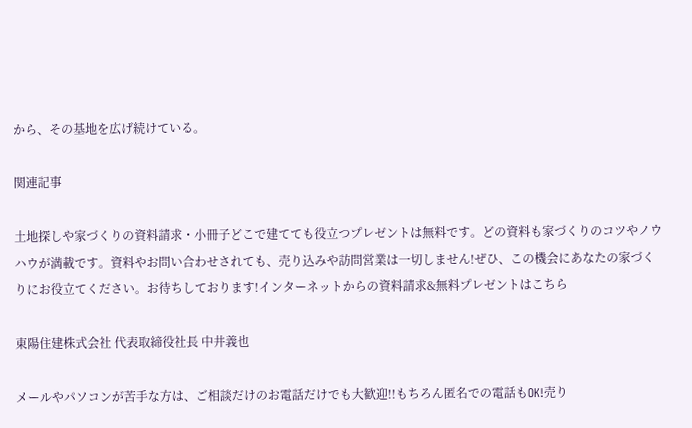から、その基地を広げ続けている。

関連記事

土地探しや家づくりの資料請求・小冊子どこで建てても役立つプレゼントは無料です。どの資料も家づくりのコツやノウハウが満載です。資料やお問い合わせされても、売り込みや訪問営業は一切しません!ぜひ、この機会にあなたの家づくりにお役立てください。お待ちしております!インターネットからの資料請求&無料プレゼントはこちら

東陽住建株式会社 代表取締役社長 中井義也

メールやパソコンが苦手な方は、ご相談だけのお電話だけでも大歓迎!!もちろん匿名での電話もOK!売り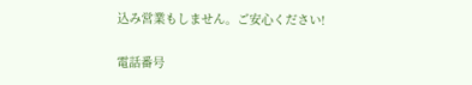込み営業もしません。ご安心ください!

電話番号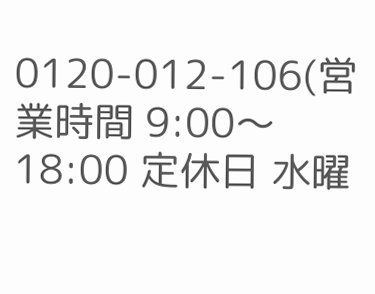0120-012-106(営業時間 9:00〜18:00 定休日 水曜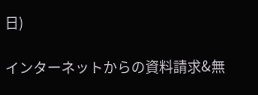日)

インターネットからの資料請求&無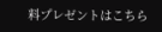料プレゼントはこちら